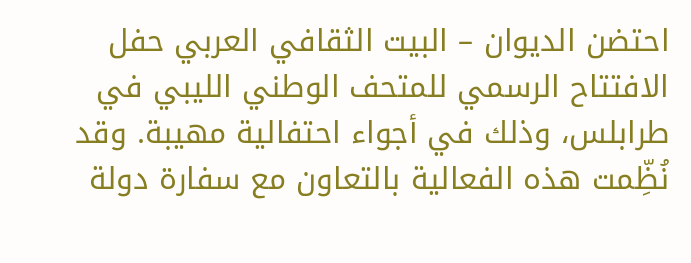احتضن الديوان – البيت الثقافي العربي حفل الافتتاح الرسمي للمتحف الوطني الليبي في طرابلس، وذلك في أجواء احتفالية مهيبة. وقد نُظِّمت هذه الفعالية بالتعاون مع سفارة دولة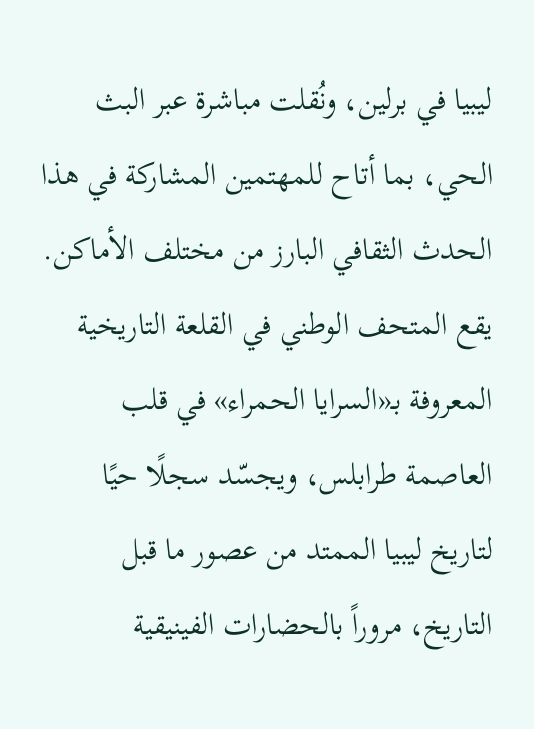ليبيا في برلين، ونُقلت مباشرة عبر البث الحي، بما أتاح للمهتمين المشاركة في هذا الحدث الثقافي البارز من مختلف الأماكن.
يقع المتحف الوطني في القلعة التاريخية المعروفة بـ«السرايا الحمراء» في قلب العاصمة طرابلس، ويجسّد سجلًا حيًا لتاريخ ليبيا الممتد من عصور ما قبل التاريخ، مروراً بالحضارات الفينيقية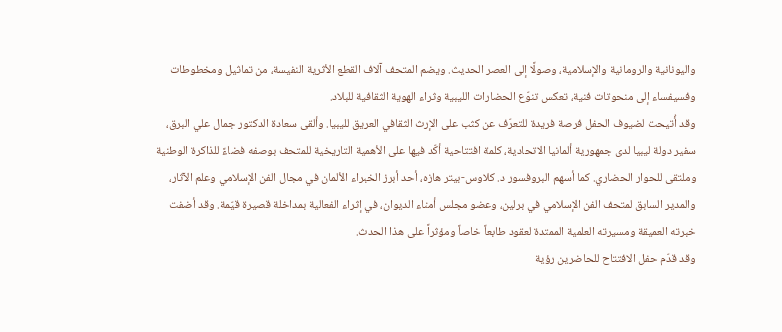واليونانية والرومانية والإسلامية، وصولًا إلى العصر الحديث. ويضم المتحف آلاف القطع الأثرية النفيسة، من تماثيل ومخطوطات وفسيفساء إلى منحوتات فنية، تعكس تنوّع الحضارات الليبية وثراء الهوية الثقافية للبلاد.
وقد أُتيحت لضيوف الحفل فرصة فريدة للتعرّف عن كثب على الإرث الثقافي العريق لليبيا. وألقى سعادة الدكتور جمال علي البرق، سفير دولة ليبيا لدى جمهورية ألمانيا الاتحادية، كلمة افتتاحية أكّد فيها على الأهمية التاريخية للمتحف بوصفه فضاءً للذاكرة الوطنية وملتقى للحوار الحضاري. كما أسهم البروفسور د. كلاوس-بيتر هازه، أحد أبرز الخبراء الألمان في مجال الفن الإسلامي وعلم الآثار، والمدير السابق لمتحف الفن الإسلامي في برلين، وعضو مجلس أمناء الديوان، في إثراء الفعالية بمداخلة قصيرة قيّمة. وقد أضفت خبرته العميقة ومسيرته العلمية الممتدة لعقود طابعاً خاصاً ومؤثراً على هذا الحدث.
وقد قدّم حفل الافتتاح للحاضرين رؤية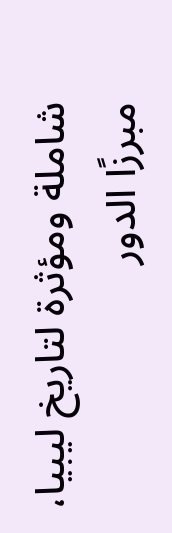شاملة ومؤثرة لتاريخ ليبيا، مبرزًا الدور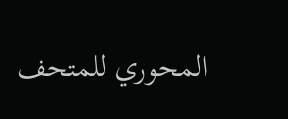المحوري للمتحف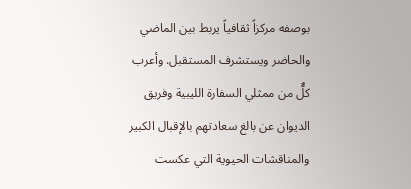بوصفه مركزاً ثقافياً يربط بين الماضي والحاضر ويستشرف المستقبل. وأعرب كلٌّ من ممثلي السفارة الليبية وفريق الديوان عن بالغ سعادتهم بالإقبال الكبير والمناقشات الحيوية التي عكست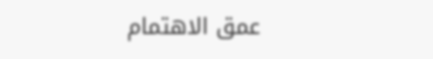عمق الاهتمام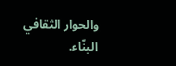والحوار الثقافي البنّاء.